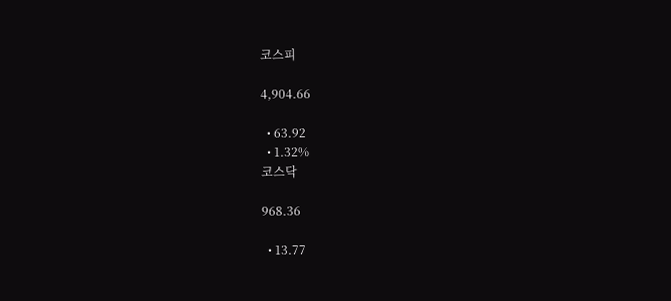코스피

4,904.66

  • 63.92
  • 1.32%
코스닥

968.36

  • 13.77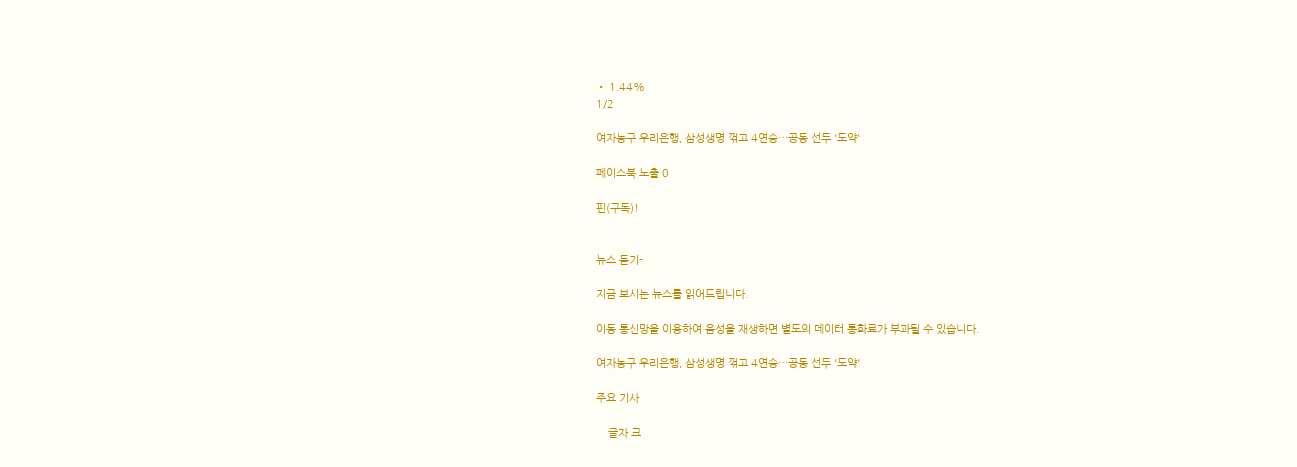• 1.44%
1/2

여자농구 우리은행, 삼성생명 꺾고 4연승…공동 선두 '도약'

페이스북 노출 0

핀(구독)!


뉴스 듣기-

지금 보시는 뉴스를 읽어드립니다.

이동 통신망을 이용하여 음성을 재생하면 별도의 데이터 통화료가 부과될 수 있습니다.

여자농구 우리은행, 삼성생명 꺾고 4연승…공동 선두 '도약'

주요 기사

    글자 크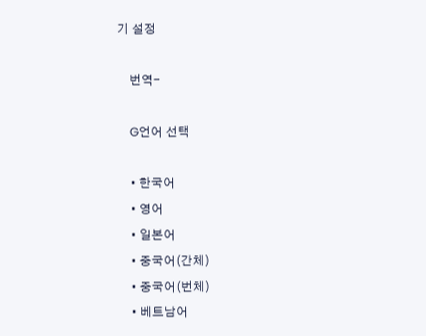기 설정

    번역-

    G언어 선택

    • 한국어
    • 영어
    • 일본어
    • 중국어(간체)
    • 중국어(번체)
    • 베트남어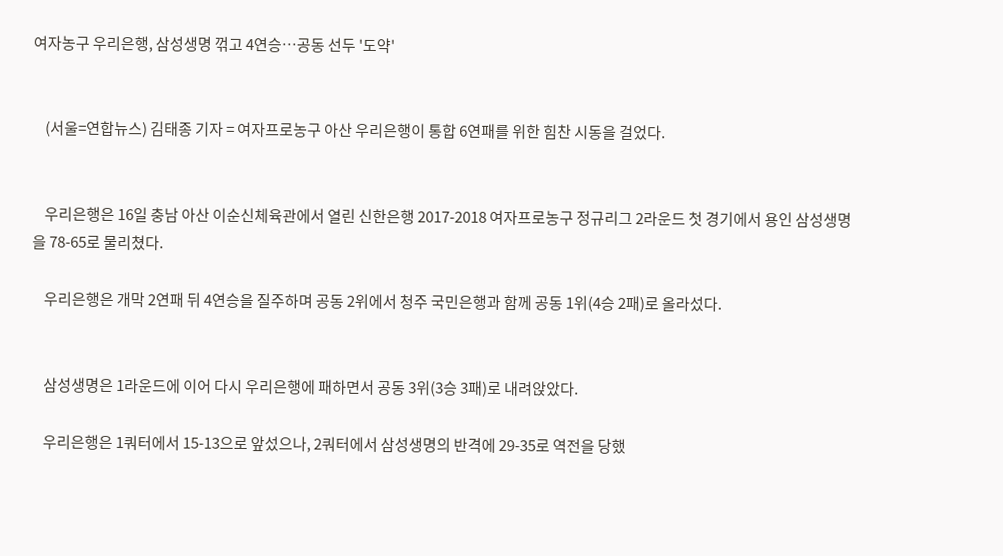여자농구 우리은행, 삼성생명 꺾고 4연승…공동 선두 '도약'


    (서울=연합뉴스) 김태종 기자 = 여자프로농구 아산 우리은행이 통합 6연패를 위한 힘찬 시동을 걸었다.


    우리은행은 16일 충남 아산 이순신체육관에서 열린 신한은행 2017-2018 여자프로농구 정규리그 2라운드 첫 경기에서 용인 삼성생명을 78-65로 물리쳤다.

    우리은행은 개막 2연패 뒤 4연승을 질주하며 공동 2위에서 청주 국민은행과 함께 공동 1위(4승 2패)로 올라섰다.


    삼성생명은 1라운드에 이어 다시 우리은행에 패하면서 공동 3위(3승 3패)로 내려앉았다.

    우리은행은 1쿼터에서 15-13으로 앞섰으나, 2쿼터에서 삼성생명의 반격에 29-35로 역전을 당했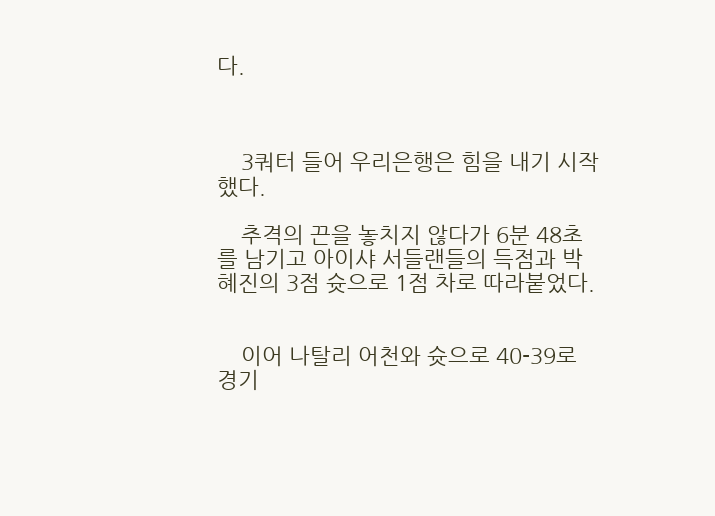다.



    3쿼터 들어 우리은행은 힘을 내기 시작했다.

    추격의 끈을 놓치지 않다가 6분 48초를 남기고 아이샤 서들랜들의 득점과 박혜진의 3점 슛으로 1점 차로 따라붙었다.


    이어 나탈리 어천와 슛으로 40-39로 경기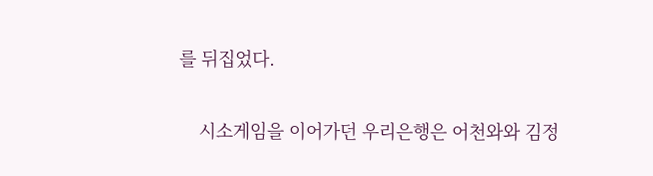를 뒤집었다.

    시소게임을 이어가던 우리은행은 어천와와 김정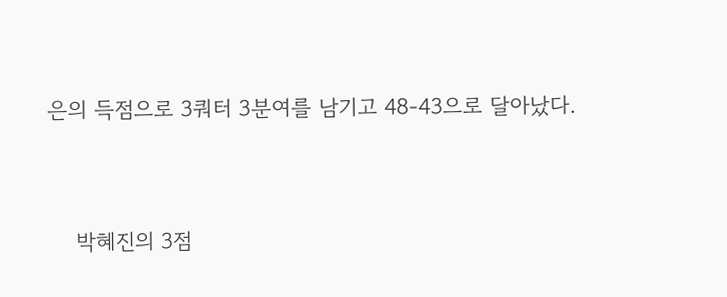은의 득점으로 3쿼터 3분여를 남기고 48-43으로 달아났다.


    박혜진의 3점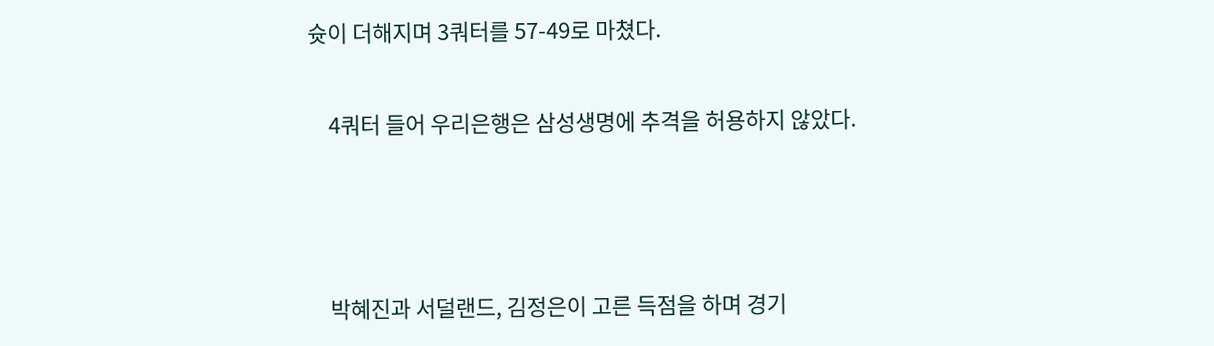슛이 더해지며 3쿼터를 57-49로 마쳤다.

    4쿼터 들어 우리은행은 삼성생명에 추격을 허용하지 않았다.



    박혜진과 서덜랜드, 김정은이 고른 득점을 하며 경기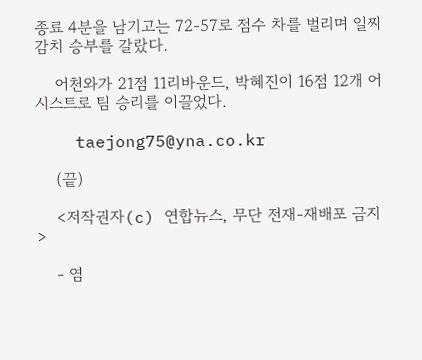종료 4분을 남기고는 72-57로 점수 차를 벌리며 일찌감치 승부를 갈랐다.

    어천와가 21점 11리바운드, 박혜진이 16점 12개 어시스트로 팀 승리를 이끌었다.

    taejong75@yna.co.kr

    (끝)

    <저작권자(c) 연합뉴스, 무단 전재-재배포 금지>

    - 염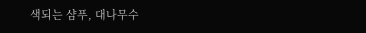색되는 샴푸, 대나무수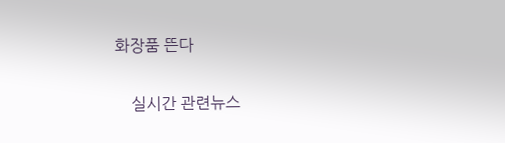화장품 뜬다

    실시간 관련뉴스